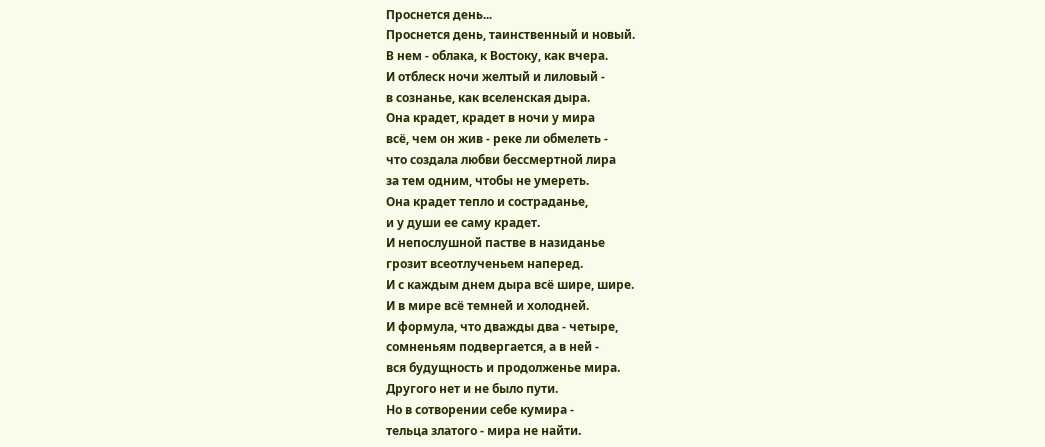Проснется день...
Проснется день, таинственный и новый.
В нем - облака, к Востоку, как вчера.
И отблеск ночи желтый и лиловый -
в сознанье, как вселенская дыра.
Она крадет, крадет в ночи у мира
всё, чем он жив - реке ли обмелеть -
что создала любви бессмертной лира
за тем одним, чтобы не умереть.
Она крадет тепло и состраданье,
и у души ее саму крадет.
И непослушной пастве в назиданье
грозит всеотлученьем наперед.
И с каждым днем дыра всё шире, шире.
И в мире всё темней и холодней.
И формула, что дважды два - четыре,
сомненьям подвергается, а в ней -
вся будущность и продолженье мира.
Другого нет и не было пути.
Но в сотворении себе кумира -
тельца златого - мира не найти.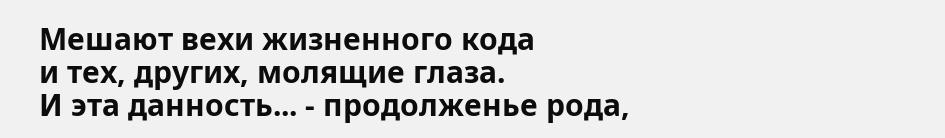Мешают вехи жизненного кода
и тех, других, молящие глаза.
И эта данность... - продолженье рода,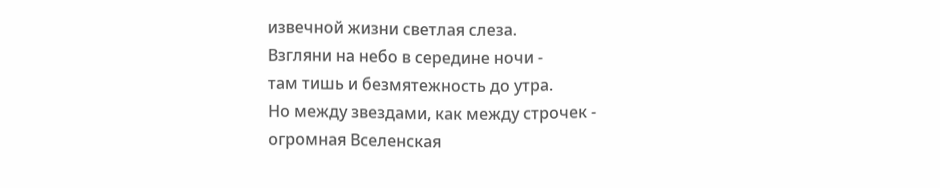извечной жизни светлая слеза.
Взгляни на небо в середине ночи -
там тишь и безмятежность до утра.
Но между звездами, как между строчек -
огромная Вселенская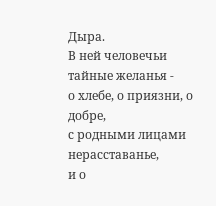Дыра.
В ней человечьи тайные желанья -
о хлебе, о приязни, о добре,
с родными лицами нерасставанье,
и о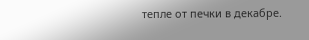тепле от печки в декабре.